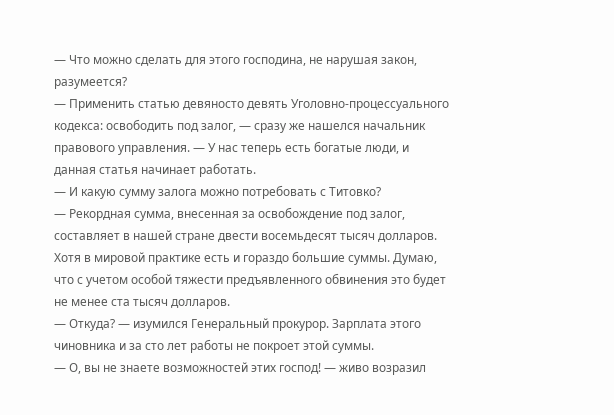— Что можно сделать для этого господина, не нарушая закон, разумеется?
— Применить статью девяносто девять Уголовно-процессуального кодекса: освободить под залог, — сразу же нашелся начальник правового управления. — У нас теперь есть богатые люди, и данная статья начинает работать.
— И какую сумму залога можно потребовать с Титовко?
— Рекордная сумма, внесенная за освобождение под залог, составляет в нашей стране двести восемьдесят тысяч долларов. Хотя в мировой практике есть и гораздо большие суммы. Думаю, что с учетом особой тяжести предъявленного обвинения это будет не менее ста тысяч долларов.
— Откуда? — изумился Генеральный прокурор. Зарплата этого чиновника и за сто лет работы не покроет этой суммы.
— О, вы не знаете возможностей этих господ! — живо возразил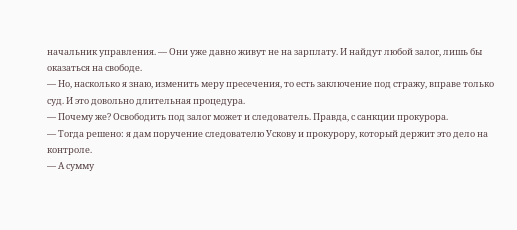начальник управления. — Они уже давно живут не на зарплату. И найдут любой залог, лишь бы оказаться на свободе.
— Но, насколько я знаю, изменить меру пресечения, то есть заключение под стражу, вправе только суд. И это довольно длительная процедура.
— Почему же? Освободить под залог может и следователь. Правда, с санкции прокурора.
— Тогда решено: я дам поручение следователю Ускову и прокурору, который держит это дело на контроле.
— А сумму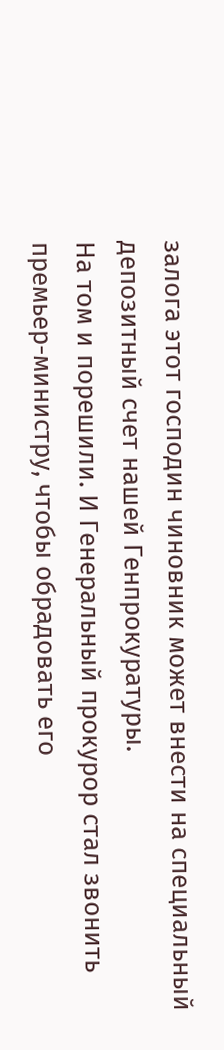залога этот господин чиновник может внести на специальный депозитный счет нашей Генпрокуратуры.
На том и порешили. И Генеральный прокурор стал звонить премьер-министру, чтобы обрадовать его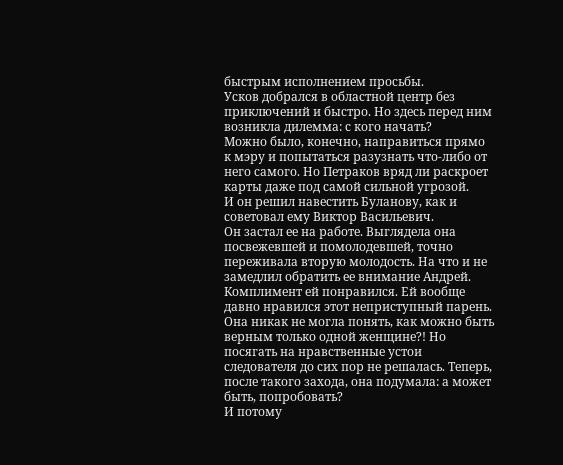быстрым исполнением просьбы.
Усков добрался в областной центр без приключений и быстро. Но здесь перед ним возникла дилемма: с кого начать?
Можно было, конечно, направиться прямо к мэру и попытаться разузнать что-либо от него самого. Но Петраков вряд ли раскроет карты даже под самой сильной угрозой.
И он решил навестить Буланову, как и советовал ему Виктор Васильевич.
Он застал ее на работе. Выглядела она посвежевшей и помолодевшей, точно переживала вторую молодость. На что и не замедлил обратить ее внимание Андрей.
Комплимент ей понравился. Ей вообще давно нравился этот неприступный парень. Она никак не могла понять, как можно быть верным только одной женщине?! Но посягать на нравственные устои следователя до сих пор не решалась. Теперь, после такого захода, она подумала: а может быть, попробовать?
И потому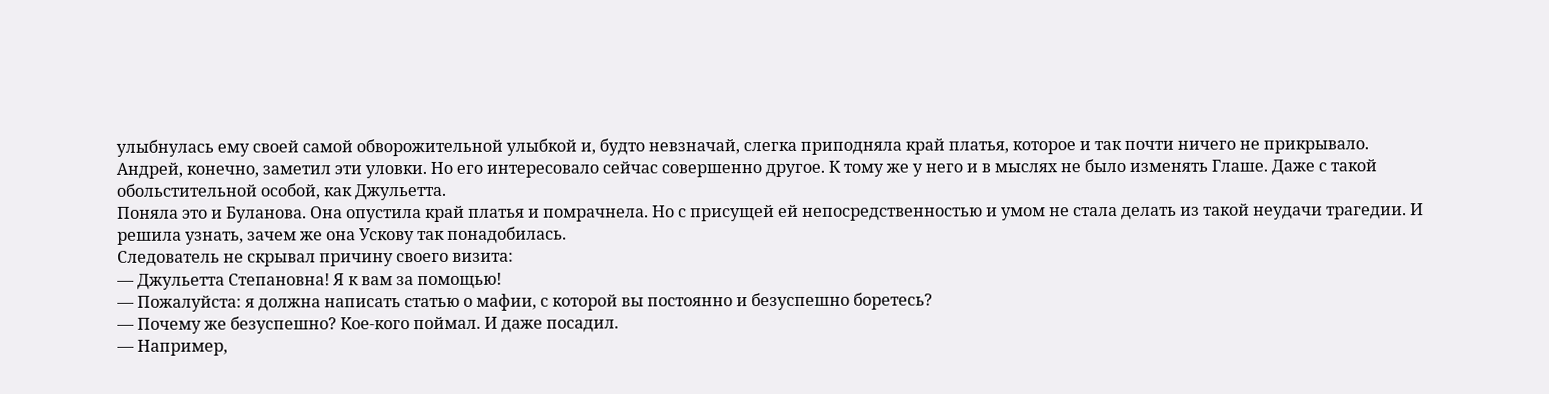улыбнулась ему своей самой обворожительной улыбкой и, будто невзначай, слегка приподняла край платья, которое и так почти ничего не прикрывало.
Андрей, конечно, заметил эти уловки. Но его интересовало сейчас совершенно другое. К тому же у него и в мыслях не было изменять Глаше. Даже с такой обольстительной особой, как Джульетта.
Поняла это и Буланова. Она опустила край платья и помрачнела. Но с присущей ей непосредственностью и умом не стала делать из такой неудачи трагедии. И решила узнать, зачем же она Ускову так понадобилась.
Следователь не скрывал причину своего визита:
— Джульетта Степановна! Я к вам за помощью!
— Пожалуйста: я должна написать статью о мафии, с которой вы постоянно и безуспешно боретесь?
— Почему же безуспешно? Кое-кого поймал. И даже посадил.
— Например,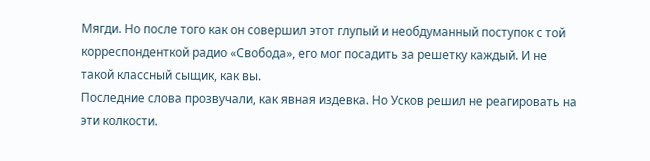Мягди. Но после того как он совершил этот глупый и необдуманный поступок с той корреспонденткой радио «Свобода», его мог посадить за решетку каждый. И не такой классный сыщик, как вы.
Последние слова прозвучали, как явная издевка. Но Усков решил не реагировать на эти колкости.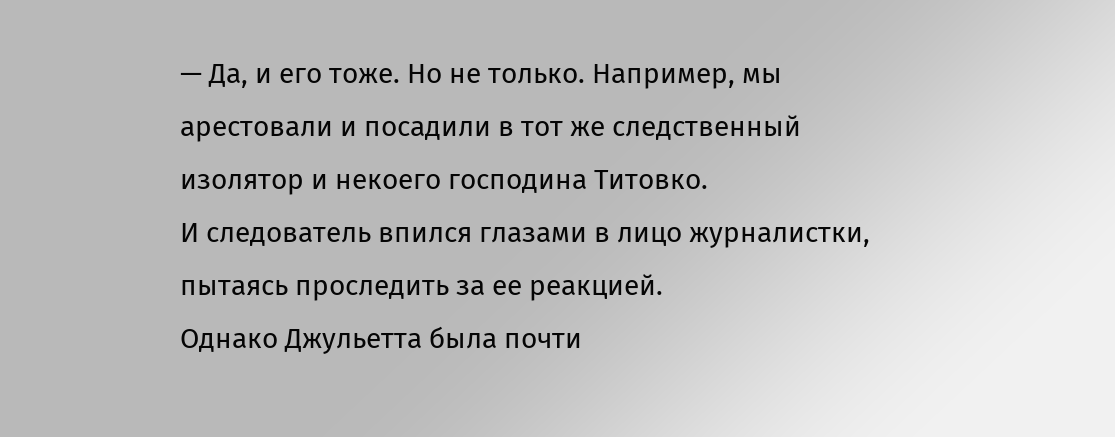— Да, и его тоже. Но не только. Например, мы арестовали и посадили в тот же следственный изолятор и некоего господина Титовко.
И следователь впился глазами в лицо журналистки, пытаясь проследить за ее реакцией.
Однако Джульетта была почти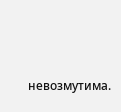невозмутима.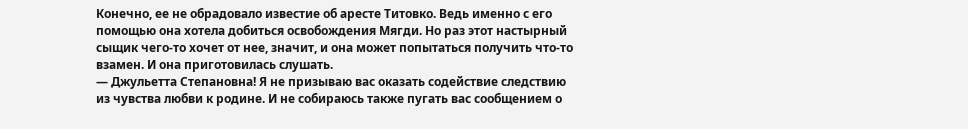Конечно, ее не обрадовало известие об аресте Титовко. Ведь именно с его помощью она хотела добиться освобождения Мягди. Но раз этот настырный сыщик чего-то хочет от нее, значит, и она может попытаться получить что-то взамен. И она приготовилась слушать.
— Джульетта Степановна! Я не призываю вас оказать содействие следствию из чувства любви к родине. И не собираюсь также пугать вас сообщением о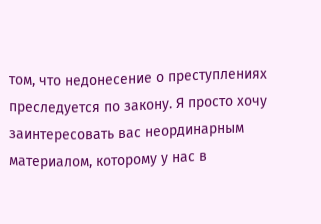том, что недонесение о преступлениях преследуется по закону. Я просто хочу заинтересовать вас неординарным материалом, которому у нас в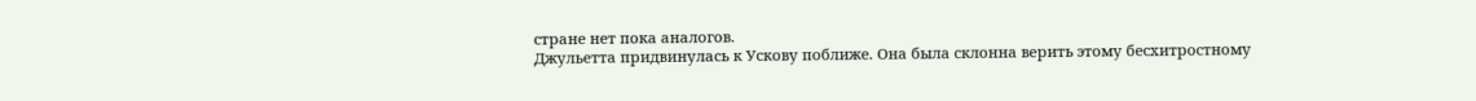стране нет пока аналогов.
Джульетта придвинулась к Ускову поближе. Она была склонна верить этому бесхитростному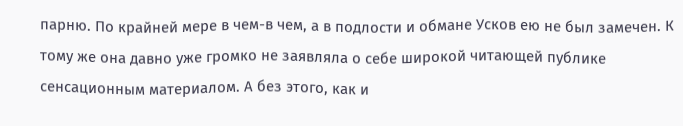парню. По крайней мере в чем-в чем, а в подлости и обмане Усков ею не был замечен. К тому же она давно уже громко не заявляла о себе широкой читающей публике сенсационным материалом. А без этого, как и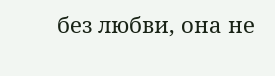без любви, она не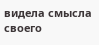видела смысла своего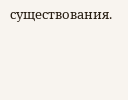существования.